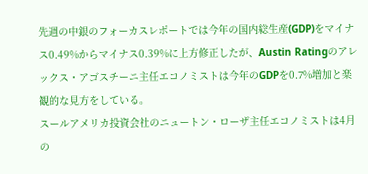先週の中銀のフォーカスレポートでは今年の国内総生産(GDP)をマイナス0.49%からマイナス0.39%に上方修正したが、Austin Ratingのアレックス・アゴスチーニ主任エコノミストは今年のGDPを0.7%増加と楽観的な見方をしている。
スールアメリカ投資会社のニュートン・ローザ主任エコノミストは4月の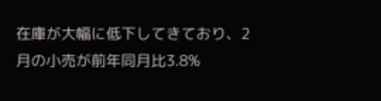在庫が大幅に低下してきており、2月の小売が前年同月比3.8%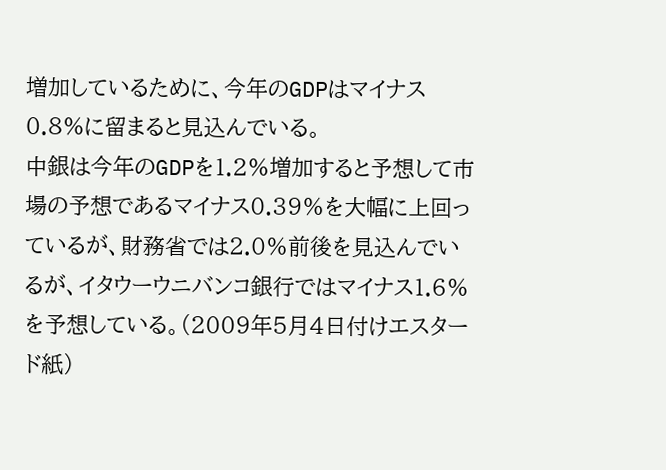増加しているために、今年のGDPはマイナス0.8%に留まると見込んでいる。
中銀は今年のGDPを1.2%増加すると予想して市場の予想であるマイナス0.39%を大幅に上回っているが、財務省では2.0%前後を見込んでいるが、イタウーウニバンコ銀行ではマイナス1.6%を予想している。(2009年5月4日付けエスタード紙)